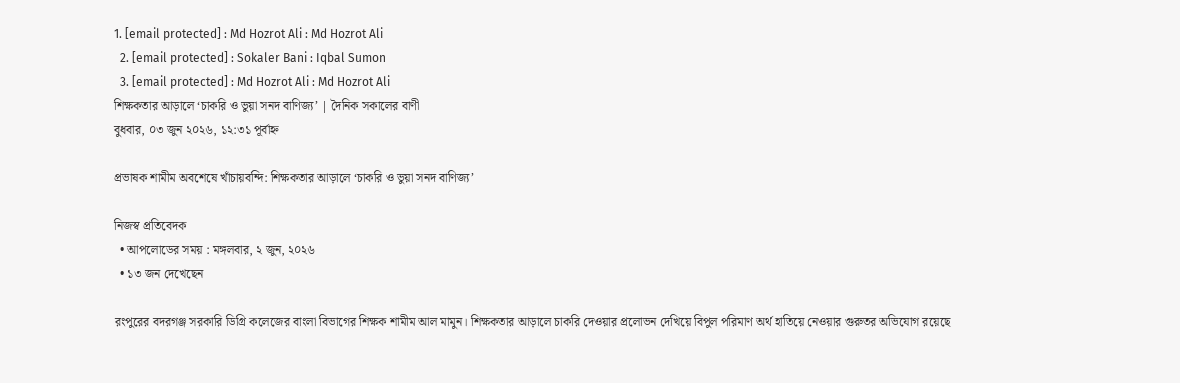1. [email protected] : Md Hozrot Ali : Md Hozrot Ali
  2. [email protected] : Sokaler Bani : Iqbal Sumon
  3. [email protected] : Md Hozrot Ali : Md Hozrot Ali
শিক্ষকতার আড়ালে ‘চাকরি ও ভুয়া সনদ বাণিজ্য’ | দৈনিক সকালের বাণী
বুধবার, ০৩ জুন ২০২৬, ১২:৩১ পূর্বাহ্ন

প্রভাষক শামীম অবশেষে খাঁচায়বন্দি: শিক্ষকতার আড়ালে ‘চাকরি ও ভুয়া সনদ বাণিজ্য’

নিজস্ব প্রতিবেদক
  • আপলোডের সময় : মঙ্গলবার, ২ জুন, ২০২৬
  • ১৩ জন দেখেছেন

রংপুরের বদরগঞ্জ সরকারি ডিগ্রি কলেজের বাংলা বিভাগের শিক্ষক শামীম আল মামুন। শিক্ষকতার আড়ালে চাকরি দেওয়ার প্রলোভন দেখিয়ে বিপুল পরিমাণ অর্থ হাতিয়ে নেওয়ার গুরুতর অভিযোগ রয়েছে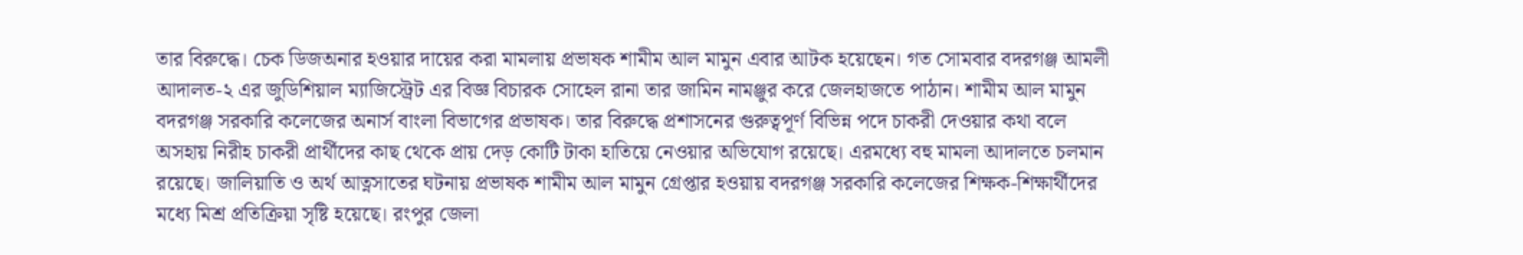তার বিরুদ্ধে। চেক ডিজঅনার হওয়ার দায়ের করা মামলায় প্রভাষক শামীম আল মামুন এবার আটক হয়েছেন। গত সোমবার বদরগঞ্জ আমলী আদালত-২ এর জুডিশিয়াল ম্যাজিস্ট্রেট এর বিজ্ঞ বিচারক সোহেল রানা তার জামিন নামঞ্জুর করে জেলহাজতে পাঠান। শামীম আল মামুন বদরগঞ্জ সরকারি কলেজের অনার্স বাংলা বিভাগের প্রভাষক। তার বিরুদ্ধে প্রশাসনের গুরুত্বপূর্ণ বিভিন্ন পদে চাকরী দেওয়ার কথা বলে অসহায় নিরীহ চাকরী প্রার্থীদের কাছ থেকে প্রায় দেড় কোটি টাকা হাতিয়ে নেওয়ার অভিযোগ রয়েছে। এরমধ্যে বহু মামলা আদালতে চলমান রয়েছে। জালিয়াতি ও অর্থ আত্নসাতের ঘটনায় প্রভাষক শামীম আল মামুন গ্রেপ্তার হওয়ায় বদরগঞ্জ সরকারি কলেজের শিক্ষক-শিক্ষার্থীদের মধ্যে মিশ্র প্রতিক্রিয়া সৃষ্টি হয়েছে। রংপুর জেলা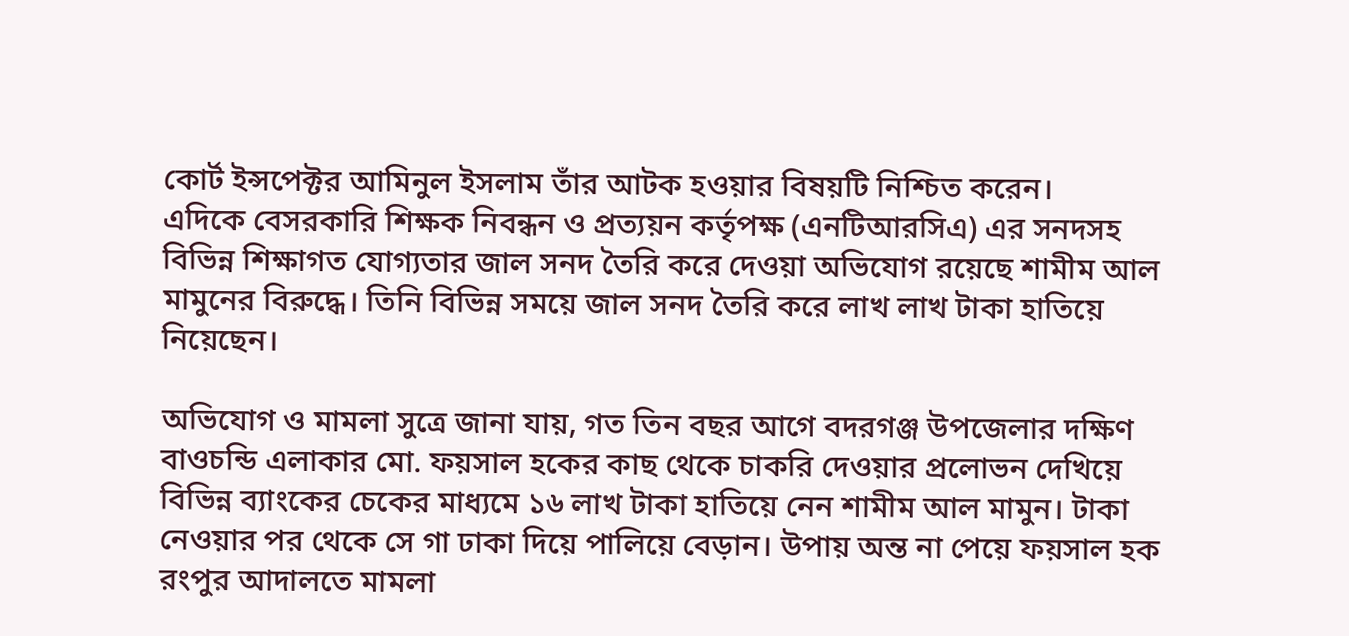কোর্ট ইন্সপেক্টর আমিনুল ইসলাম তাঁর আটক হওয়ার বিষয়টি নিশ্চিত করেন।
এদিকে বেসরকারি শিক্ষক নিবন্ধন ও প্রত্যয়ন কর্তৃপক্ষ (এনটিআরসিএ) এর সনদসহ বিভিন্ন শিক্ষাগত যোগ্যতার জাল সনদ তৈরি করে দেওয়া অভিযোগ রয়েছে শামীম আল মামুনের বিরুদ্ধে। তিনি বিভিন্ন সময়ে জাল সনদ তৈরি করে লাখ লাখ টাকা হাতিয়ে নিয়েছেন।

অভিযোগ ও মামলা সুত্রে জানা যায়, গত তিন বছর আগে বদরগঞ্জ উপজেলার দক্ষিণ বাওচন্ডি এলাকার মো. ফয়সাল হকের কাছ থেকে চাকরি দেওয়ার প্রলোভন দেখিয়ে বিভিন্ন ব্যাংকের চেকের মাধ্যমে ১৬ লাখ টাকা হাতিয়ে নেন শামীম আল মামুন। টাকা নেওয়ার পর থেকে সে গা ঢাকা দিয়ে পালিয়ে বেড়ান। উপায় অন্ত না পেয়ে ফয়সাল হক রংপুর আদালতে মামলা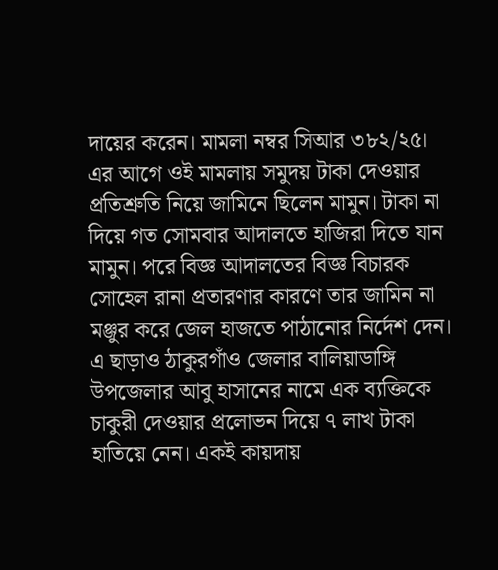দায়ের করেন। মামলা নম্বর সিআর ৩৮২/২৫। এর আগে ওই মামলায় সমুদয় টাকা দেওয়ার প্রতিশ্রুতি নিয়ে জামিনে ছিলেন মামুন। টাকা না দিয়ে গত সোমবার আদালতে হাজিরা দিতে যান মামুন। পরে বিজ্ঞ আদালতের বিজ্ঞ বিচারক সোহেল রানা প্রতারণার কারণে তার জামিন না মঞ্জুর করে জেল হাজতে পাঠানোর নির্দেশ দেন। এ ছাড়াও ঠাকুরগাঁও জেলার বালিয়াডাঙ্গি উপজেলার আবু হাসানের নামে এক ব্যক্তিকে চাকুরী দেওয়ার প্রলোভন দিয়ে ৭ লাখ টাকা হাতিয়ে নেন। একই কায়দায়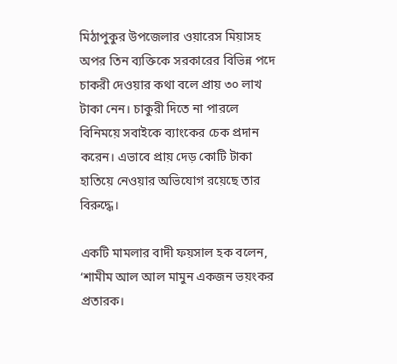মিঠাপুকুর উপজেলার ওয়ারেস মিয়াসহ অপর তিন ব্যক্তিকে সরকারের বিভিন্ন পদে চাকরী দেওয়ার কথা বলে প্রায় ৩০ লাখ টাকা নেন। চাকুরী দিতে না পারলে বিনিময়ে সবাইকে ব্যাংকের চেক প্রদান করেন। এভাবে প্রায় দেড় কোটি টাকা হাতিয়ে নেওয়ার অভিযোগ রয়েছে তার বিরুদ্ধে।

একটি মামলার বাদী ফয়সাল হক বলেন, ‘শামীম আল আল মামুন একজন ভয়ংকর প্রতারক।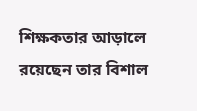শিক্ষকতার আড়ালে রয়েছেন তার বিশাল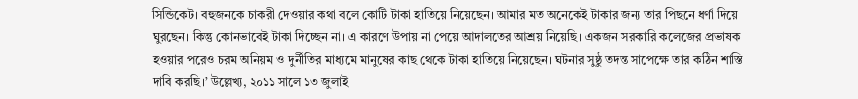সিন্ডিকেট। বহুজনকে চাকরী দেওয়ার কথা বলে কোটি টাকা হাতিয়ে নিয়েছেন। আমার মত অনেকেই টাকার জন্য তার পিছনে ধর্ণা দিয়ে ঘুরছেন। কিন্তু কোনভাবেই টাকা দিচ্ছেন না। এ কারণে উপায় না পেয়ে আদালতের আশ্রয় নিয়েছি। একজন সরকারি কলেজের প্রভাষক হওয়ার পরেও চরম অনিয়ম ও দুর্নীতির মাধ্যমে মানুষের কাছ থেকে টাকা হাতিয়ে নিয়েছেন। ঘটনার সুষ্ঠু তদন্ত সাপেক্ষে তার কঠিন শাস্তি দাবি করছি।’ উল্লেখ্য, ২০১১ সালে ১৩ জুলাই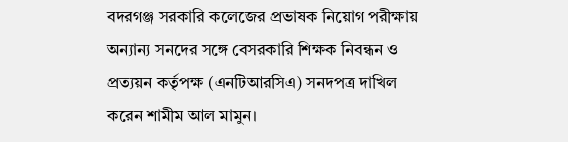বদরগঞ্জ সরকারি কলেজের প্রভাষক নিয়োগ পরীক্ষায় অন্যান্য সনদের সঙ্গে বেসরকারি শিক্ষক নিবন্ধন ও প্রত্যয়ন কর্তৃপক্ষ (এনটিআরসিএ) সনদপত্র দাখিল করেন শামীম আল মামুন।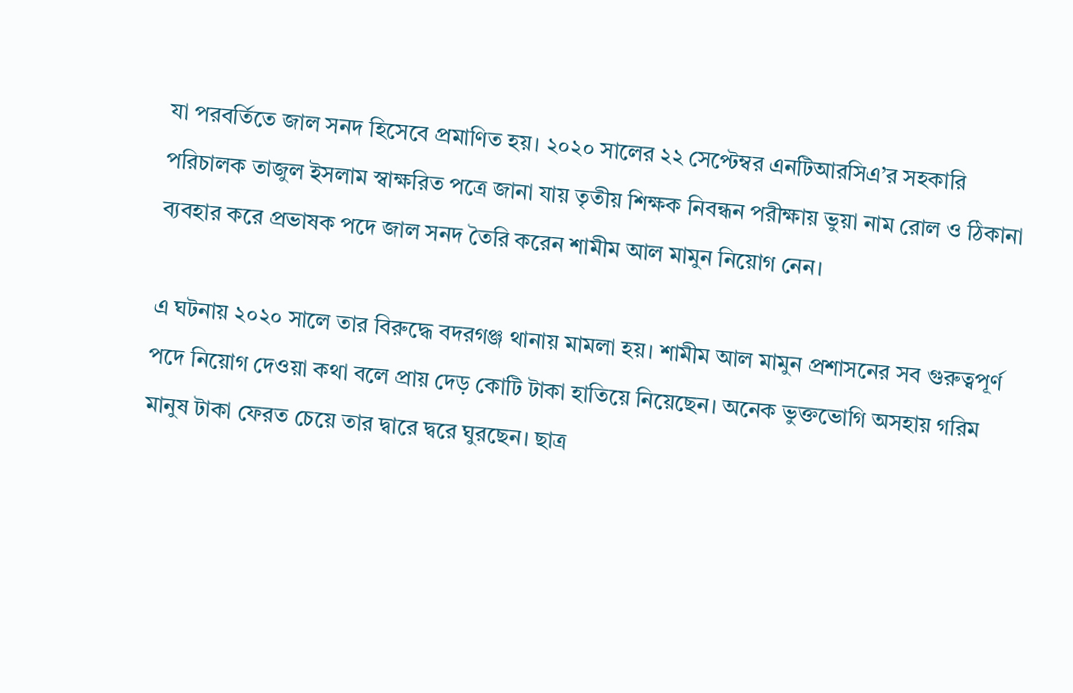যা পরবর্তিতে জাল সনদ হিসেবে প্রমাণিত হয়। ২০২০ সালের ২২ সেপ্টেম্বর এনটিআরসিএ’র সহকারি পরিচালক তাজুল ইসলাম স্বাক্ষরিত পত্রে জানা যায় তৃতীয় শিক্ষক নিবন্ধন পরীক্ষায় ভুয়া নাম রোল ও ঠিকানা ব্যবহার করে প্রভাষক পদে জাল সনদ তৈরি করেন শামীম আল মামুন নিয়োগ নেন।

এ ঘটনায় ২০২০ সালে তার বিরুদ্ধে বদরগঞ্জ থানায় মামলা হয়। শামীম আল মামুন প্রশাসনের সব গুরুত্বপূর্ণ পদে নিয়োগ দেওয়া কথা বলে প্রায় দেড় কোটি টাকা হাতিয়ে নিয়েছেন। অনেক ভুক্তভোগি অসহায় গরিম মানুষ টাকা ফেরত চেয়ে তার দ্বারে দ্বরে ঘুরছেন। ছাত্র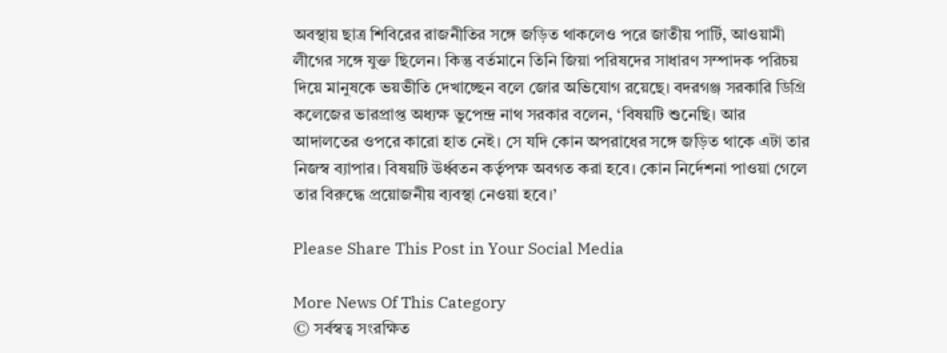অবস্থায় ছাত্র শিবিরের রাজনীতির সঙ্গে জড়িত থাকলেও পরে জাতীয় পার্টি, আওয়ামী লীগের সঙ্গে যুক্ত ছিলেন। কিন্তু বর্তমানে তিনি জিয়া পরিষদের সাধারণ সম্পাদক পরিচয় দিয়ে মানুষকে ভয়ভীতি দেখাচ্ছেন বলে জোর অভিযোগ রয়েছে। বদরগঞ্জ সরকারি ডিগ্রি কলেজের ভারপ্রাপ্ত অধ্যক্ষ ভুপেন্দ্র নাথ সরকার বলেন, ‘বিষয়টি শুনেছি। আর আদালতের ওপরে কারো হাত নেই। সে যদি কোন অপরাধের সঙ্গে জড়িত থাকে এটা তার নিজস্ব ব্যাপার। বিষয়টি উর্ধ্বতন কর্তৃপক্ষ অবগত করা হবে। কোন নির্দেশনা পাওয়া গেলে তার বিরুদ্ধে প্রয়োজনীয় ব্যবস্থা নেওয়া হবে।’

Please Share This Post in Your Social Media

More News Of This Category
© সর্বস্বত্ব সংরক্ষিত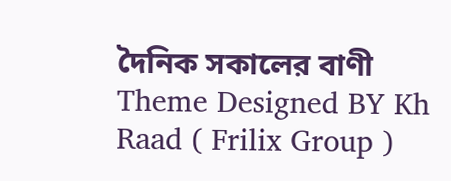দৈনিক সকালের বাণী
Theme Designed BY Kh Raad ( Frilix Group )